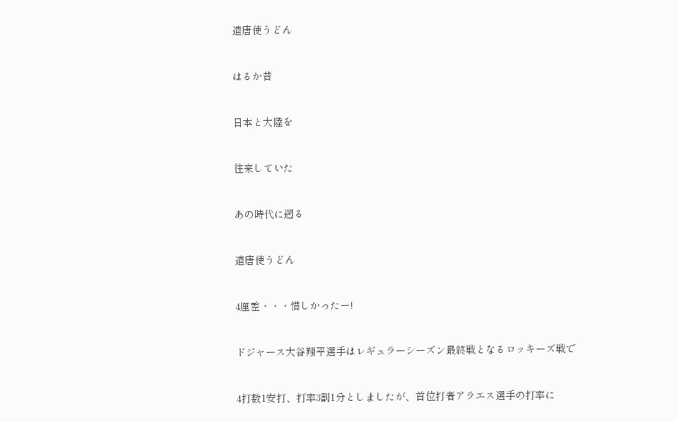遣唐使うどん

はるか昔

日本と大陸を

往来していた

あの時代に遡る

遣唐使うどん

4厘差・・・惜しかったー!

ドジャース大谷翔平選手はレギュラーシーズン最終戦となるロッキーズ戦で

4打数1安打、打率3割1分としましたが、首位打者アラエス選手の打率に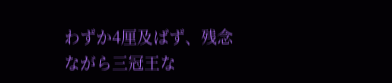わずか4厘及ばず、残念ながら三冠王な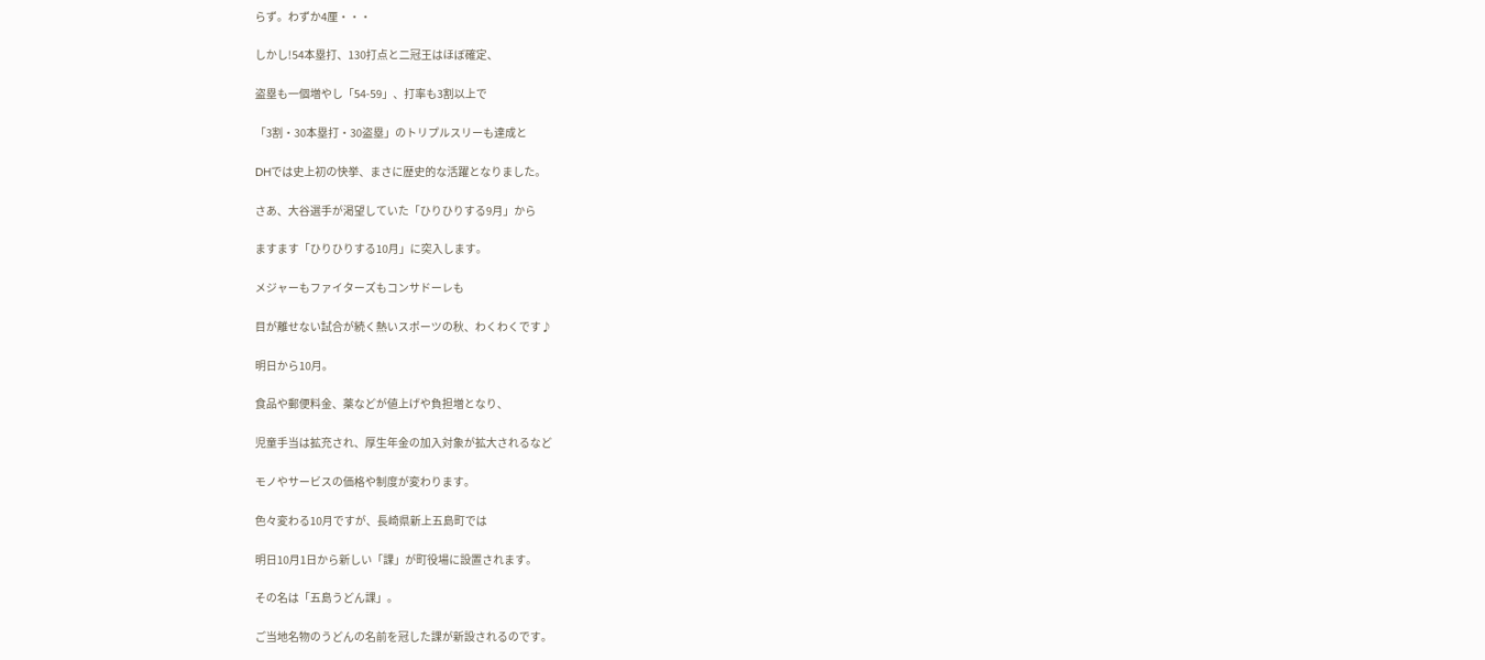らず。わずか4厘・・・

しかし!54本塁打、130打点と二冠王はほぼ確定、

盗塁も一個増やし「54-59」、打率も3割以上で

「3割・30本塁打・30盗塁」のトリプルスリーも達成と

DHでは史上初の快挙、まさに歴史的な活躍となりました。

さあ、大谷選手が渇望していた「ひりひりする9月」から

ますます「ひりひりする10月」に突入します。

メジャーもファイターズもコンサドーレも

目が離せない試合が続く熱いスポーツの秋、わくわくです♪

明日から10月。

食品や郵便料金、薬などが値上げや負担増となり、

児童手当は拡充され、厚生年金の加入対象が拡大されるなど

モノやサービスの価格や制度が変わります。

色々変わる10月ですが、長崎県新上五島町では

明日10月1日から新しい「課」が町役場に設置されます。

その名は「五島うどん課」。

ご当地名物のうどんの名前を冠した課が新設されるのです。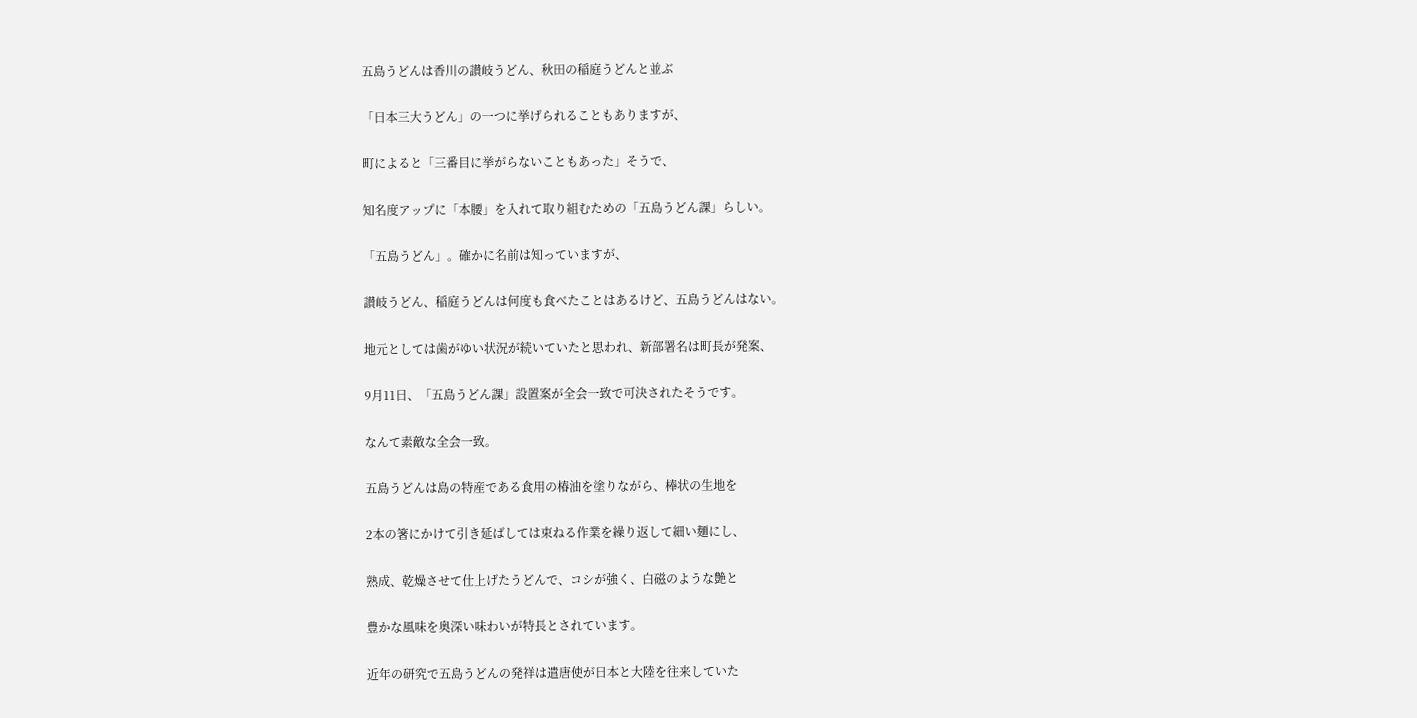五島うどんは香川の讃岐うどん、秋田の稲庭うどんと並ぶ

「日本三大うどん」の一つに挙げられることもありますが、

町によると「三番目に挙がらないこともあった」そうで、

知名度アップに「本腰」を入れて取り組むための「五島うどん課」らしい。

「五島うどん」。確かに名前は知っていますが、

讃岐うどん、稲庭うどんは何度も食べたことはあるけど、五島うどんはない。

地元としては歯がゆい状況が続いていたと思われ、新部署名は町長が発案、

9月11日、「五島うどん課」設置案が全会一致で可決されたそうです。

なんて素敵な全会一致。

五島うどんは島の特産である食用の椿油を塗りながら、棒状の生地を

2本の箸にかけて引き延ばしては束ねる作業を繰り返して細い麺にし、

熟成、乾燥させて仕上げたうどんで、コシが強く、白磁のような艶と

豊かな風味を奥深い味わいが特長とされています。

近年の研究で五島うどんの発祥は遣唐使が日本と大陸を往来していた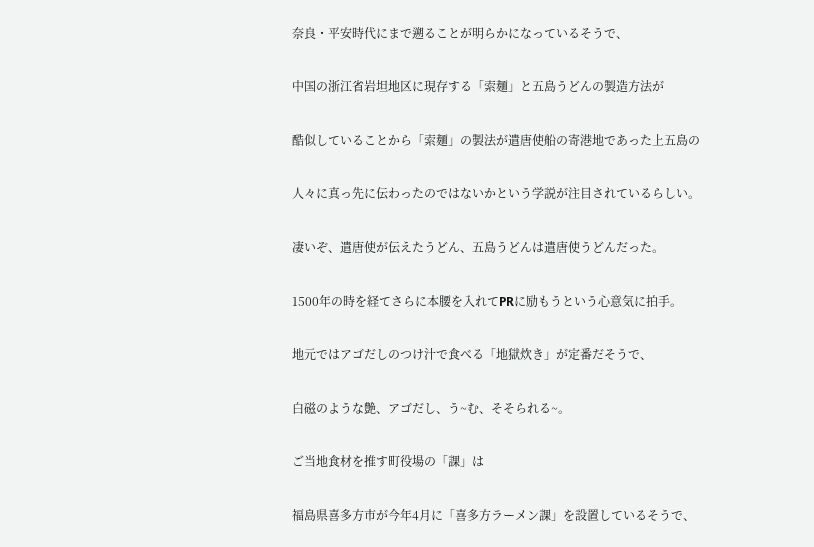奈良・平安時代にまで遡ることが明らかになっているそうで、

中国の浙江省岩坦地区に現存する「索麺」と五島うどんの製造方法が

酷似していることから「索麺」の製法が遣唐使船の寄港地であった上五島の

人々に真っ先に伝わったのではないかという学説が注目されているらしい。

凄いぞ、遣唐使が伝えたうどん、五島うどんは遣唐使うどんだった。

1500年の時を経てさらに本腰を入れてPRに励もうという心意気に拍手。

地元ではアゴだしのつけ汁で食べる「地獄炊き」が定番だそうで、

白磁のような艶、アゴだし、う~む、そそられる~。

ご当地食材を推す町役場の「課」は

福島県喜多方市が今年4月に「喜多方ラーメン課」を設置しているそうで、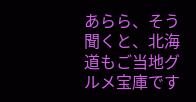あらら、そう聞くと、北海道もご当地グルメ宝庫です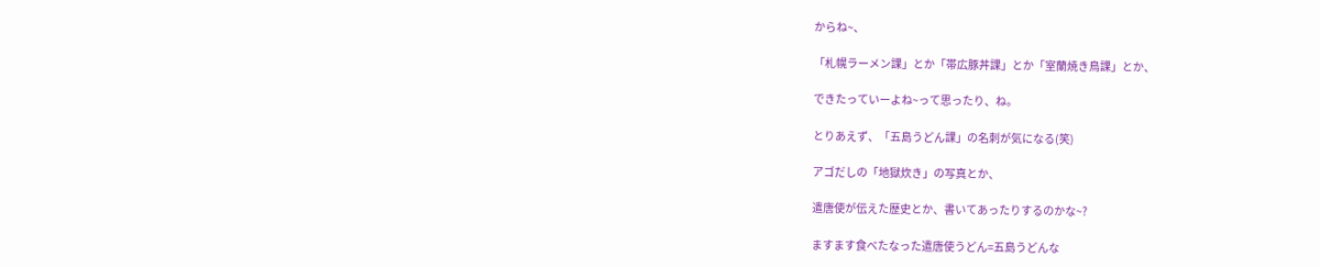からね~、

「札幌ラーメン課」とか「帯広豚丼課」とか「室蘭焼き鳥課」とか、

できたっていーよね~って思ったり、ね。

とりあえず、「五島うどん課」の名刺が気になる(笑)

アゴだしの「地獄炊き」の写真とか、

遣唐使が伝えた歴史とか、書いてあったりするのかな~?

ますます食べたなった遣唐使うどん=五島うどんな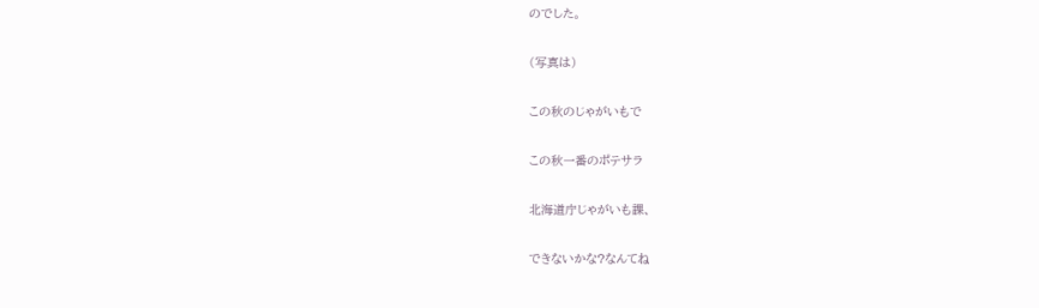のでした。

(写真は)

この秋のじゃがいもで

この秋一番のポテサラ

北海道庁じゃがいも課、

できないかな?なんてね